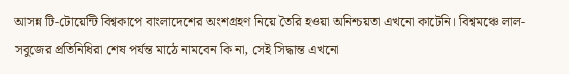আসন্ন টি-টোয়েন্টি বিশ্বকাপে বাংলাদেশের অংশগ্রহণ নিয়ে তৈরি হওয়া অনিশ্চয়তা এখনো কাটেনি। বিশ্বমঞ্চে লাল-সবুজের প্রতিনিধিরা শেষ পর্যন্ত মাঠে নামবেন কি না, সেই সিদ্ধান্ত এখনো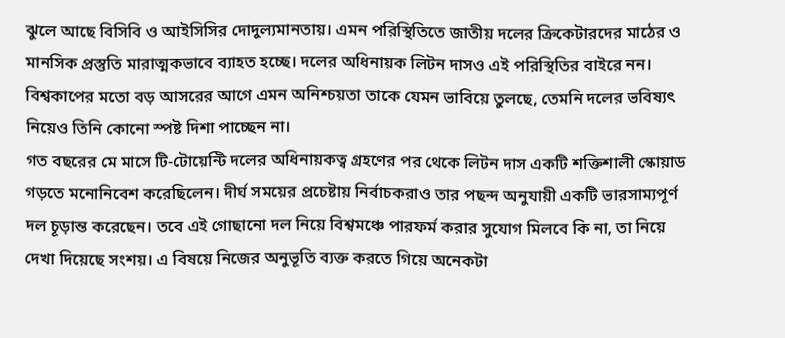ঝুলে আছে বিসিবি ও আইসিসির দোদুল্যমানতায়। এমন পরিস্থিতিতে জাতীয় দলের ক্রিকেটারদের মাঠের ও মানসিক প্রস্তুতি মারাত্মকভাবে ব্যাহত হচ্ছে। দলের অধিনায়ক লিটন দাসও এই পরিস্থিতির বাইরে নন। বিশ্বকাপের মতো বড় আসরের আগে এমন অনিশ্চয়তা তাকে যেমন ভাবিয়ে তুলছে, তেমনি দলের ভবিষ্যৎ নিয়েও তিনি কোনো স্পষ্ট দিশা পাচ্ছেন না।
গত বছরের মে মাসে টি-টোয়েন্টি দলের অধিনায়কত্ব গ্রহণের পর থেকে লিটন দাস একটি শক্তিশালী স্কোয়াড গড়তে মনোনিবেশ করেছিলেন। দীর্ঘ সময়ের প্রচেষ্টায় নির্বাচকরাও তার পছন্দ অনুযায়ী একটি ভারসাম্যপূর্ণ দল চূড়ান্ত করেছেন। তবে এই গোছানো দল নিয়ে বিশ্বমঞ্চে পারফর্ম করার সুযোগ মিলবে কি না, তা নিয়ে দেখা দিয়েছে সংশয়। এ বিষয়ে নিজের অনুভূতি ব্যক্ত করতে গিয়ে অনেকটা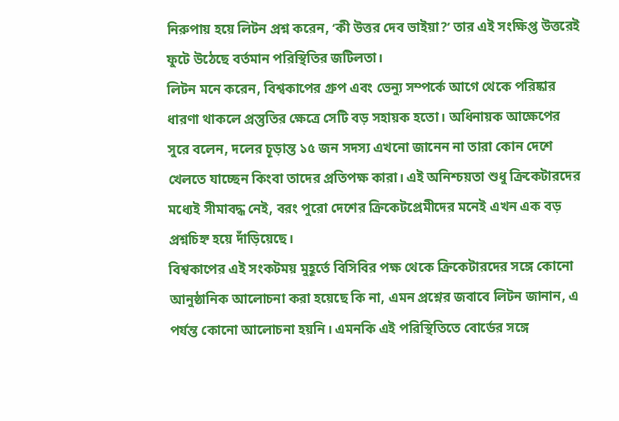নিরুপায় হয়ে লিটন প্রশ্ন করেন, ‘কী উত্তর দেব ভাইয়া?’ তার এই সংক্ষিপ্ত উত্তরেই ফুটে উঠেছে বর্তমান পরিস্থিতির জটিলতা।
লিটন মনে করেন, বিশ্বকাপের গ্রুপ এবং ভেন্যু সম্পর্কে আগে থেকে পরিষ্কার ধারণা থাকলে প্রস্তুতির ক্ষেত্রে সেটি বড় সহায়ক হতো। অধিনায়ক আক্ষেপের সুরে বলেন, দলের চূড়ান্ত ১৫ জন সদস্য এখনো জানেন না তারা কোন দেশে খেলতে যাচ্ছেন কিংবা তাদের প্রতিপক্ষ কারা। এই অনিশ্চয়তা শুধু ক্রিকেটারদের মধ্যেই সীমাবদ্ধ নেই, বরং পুরো দেশের ক্রিকেটপ্রেমীদের মনেই এখন এক বড় প্রশ্নচিহ্ন হয়ে দাঁড়িয়েছে।
বিশ্বকাপের এই সংকটময় মুহূর্তে বিসিবির পক্ষ থেকে ক্রিকেটারদের সঙ্গে কোনো আনুষ্ঠানিক আলোচনা করা হয়েছে কি না, এমন প্রশ্নের জবাবে লিটন জানান, এ পর্যন্ত কোনো আলোচনা হয়নি। এমনকি এই পরিস্থিতিতে বোর্ডের সঙ্গে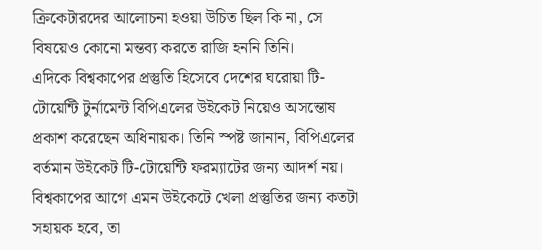ক্রিকেটারদের আলোচনা হওয়া উচিত ছিল কি না, সে বিষয়েও কোনো মন্তব্য করতে রাজি হননি তিনি।
এদিকে বিশ্বকাপের প্রস্তুতি হিসেবে দেশের ঘরোয়া টি-টোয়েন্টি টুর্নামেন্ট বিপিএলের উইকেট নিয়েও অসন্তোষ প্রকাশ করেছেন অধিনায়ক। তিনি স্পষ্ট জানান, বিপিএলের বর্তমান উইকেট টি-টোয়েন্টি ফরম্যাটের জন্য আদর্শ নয়। বিশ্বকাপের আগে এমন উইকেটে খেলা প্রস্তুতির জন্য কতটা সহায়ক হবে, তা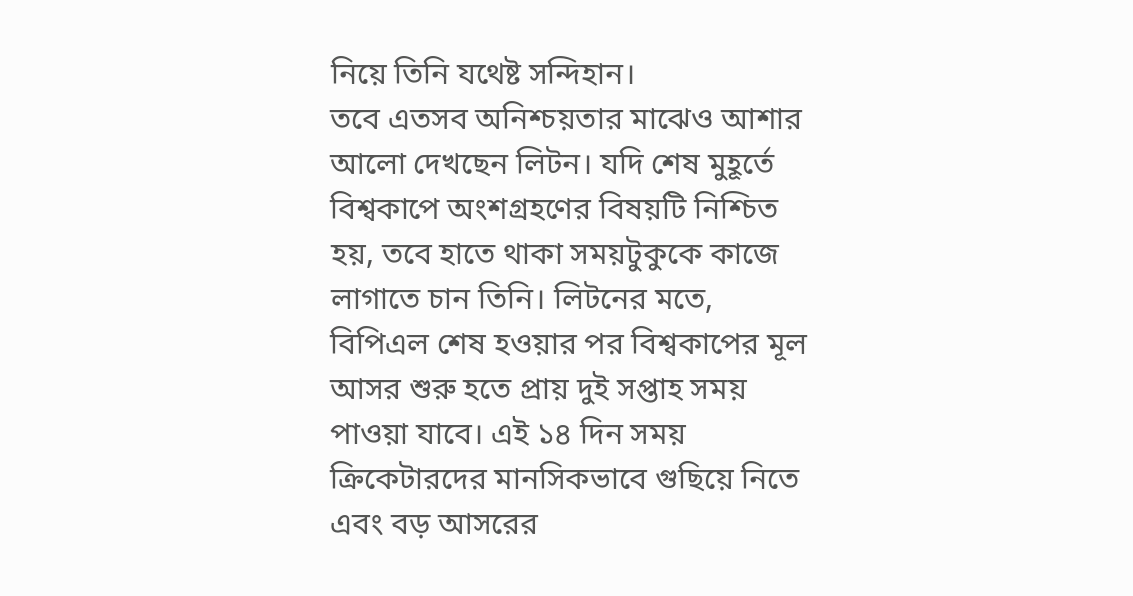নিয়ে তিনি যথেষ্ট সন্দিহান।
তবে এতসব অনিশ্চয়তার মাঝেও আশার আলো দেখছেন লিটন। যদি শেষ মুহূর্তে বিশ্বকাপে অংশগ্রহণের বিষয়টি নিশ্চিত হয়, তবে হাতে থাকা সময়টুকুকে কাজে লাগাতে চান তিনি। লিটনের মতে, বিপিএল শেষ হওয়ার পর বিশ্বকাপের মূল আসর শুরু হতে প্রায় দুই সপ্তাহ সময় পাওয়া যাবে। এই ১৪ দিন সময় ক্রিকেটারদের মানসিকভাবে গুছিয়ে নিতে এবং বড় আসরের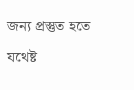জন্য প্রস্তুত হতে যথেষ্ট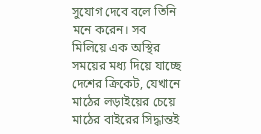সুযোগ দেবে বলে তিনি মনে করেন। সব মিলিয়ে এক অস্থির সময়ের মধ্য দিয়ে যাচ্ছে দেশের ক্রিকেট, যেখানে মাঠের লড়াইয়ের চেয়ে মাঠের বাইরের সিদ্ধান্তই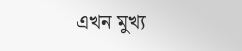এখন মুখ্য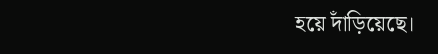হয়ে দাঁড়িয়েছে।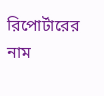রিপোর্টারের নাম